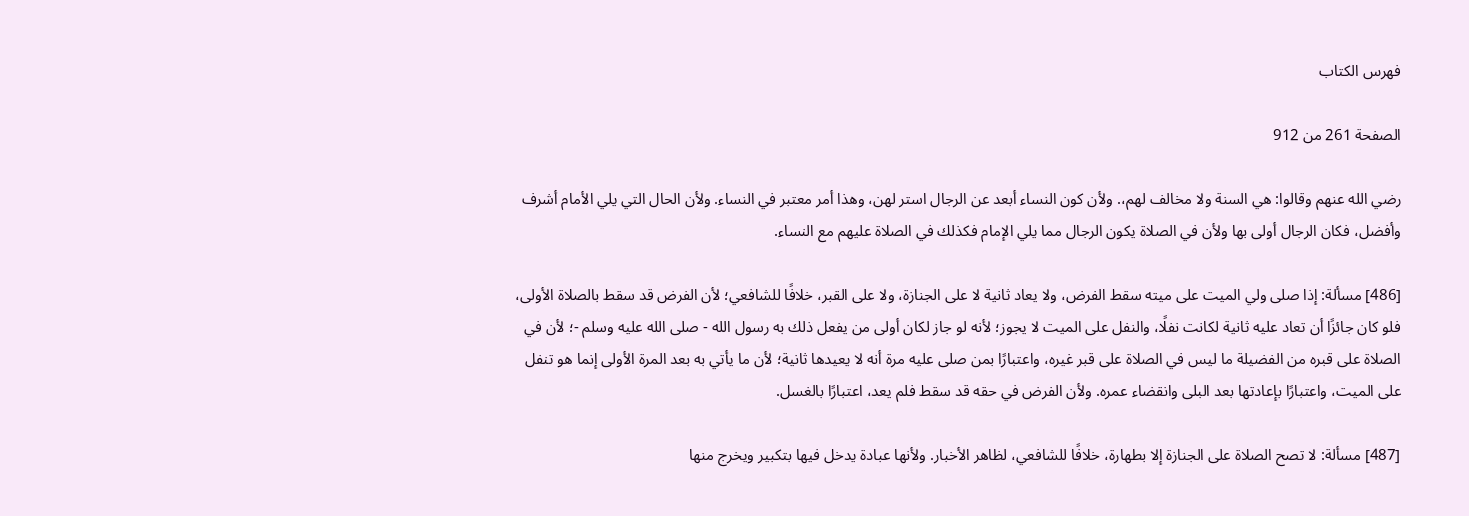فهرس الكتاب

الصفحة 261 من 912

رضي الله عنهم وقالوا: هي السنة ولا مخالف لهم،. ولأن كون النساء أبعد عن الرجال استر لهن، وهذا أمر معتبر في النساء. ولأن الحال التي يلي الأمام أشرف وأفضل، فكان الرجال أولى بها ولأن في الصلاة يكون الرجال مما يلي الإمام فكذلك في الصلاة عليهم مع النساء.

[486] مسألة: إذا صلى ولي الميت على ميته سقط الفرض، ولا يعاد ثانية لا على الجنازة، ولا على القبر، خلافًا للشافعي؛ لأن الفرض قد سقط بالصلاة الأولى، فلو كان جائزًا أن تعاد عليه ثانية لكانت نفلًا، والنفل على الميت لا يجوز؛ لأنه لو جاز لكان أولى من يفعل ذلك به رسول الله - صلى الله عليه وسلم -؛ لأن في الصلاة على قبره من الفضيلة ما ليس في الصلاة على قبر غيره، واعتبارًا بمن صلى عليه مرة أنه لا يعيدها ثانية؛ لأن ما يأتي به بعد المرة الأولى إنما هو تنفل على الميت، واعتبارًا بإعادتها بعد البلى وانقضاء عمره. ولأن الفرض في حقه قد سقط فلم يعد، اعتبارًا بالغسل.

[487] مسألة: لا تصح الصلاة على الجنازة إلا بطهارة، خلافًا للشافعي، لظاهر الأخبار. ولأنها عبادة يدخل فيها بتكبير ويخرج منها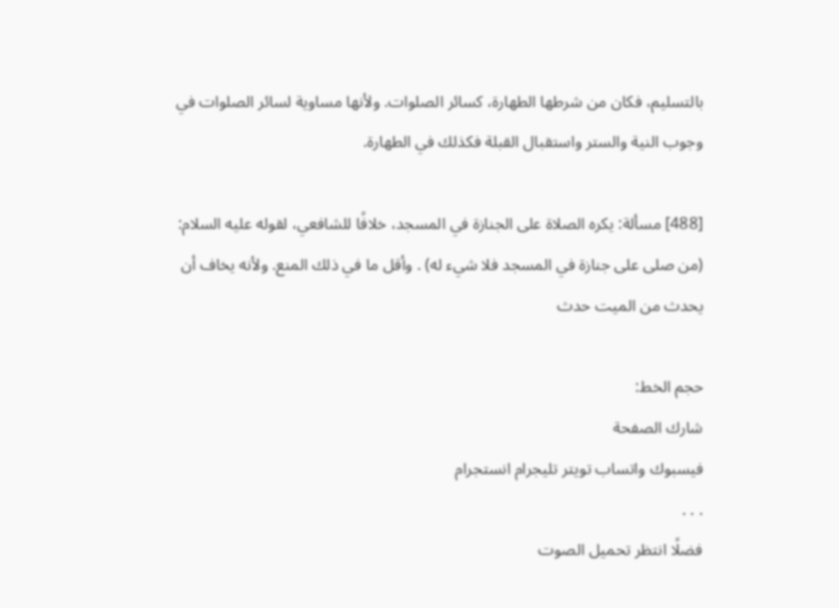بالتسليم، فكان من شرطها الطهارة، كسائر الصلوات. ولأنها مساوية لسائر الصلوات في وجوب النية والستر واستقبال القبلة فكذلك في الطهارة.

[488] مسألة: يكره الصلاة على الجنازة في المسجد، خلافًا للشافعي، لقوله عليه السلام: (من صلى على جنازة في المسجد فلا شيء له) . وأقل ما في ذلك المنع. ولأنه يخاف أن يحدث من الميت حدث

حجم الخط:
شارك الصفحة
فيسبوك واتساب تويتر تليجرام انستجرام
. . .
فضلًا انتظر تحميل الصوت